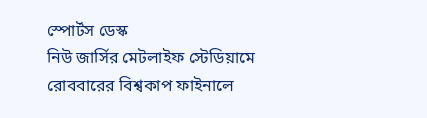স্পোর্টস ডেস্ক
নিউ জার্সির মেটলাইফ স্টেডিয়ামে রোববারের বিশ্বকাপ ফাইনালে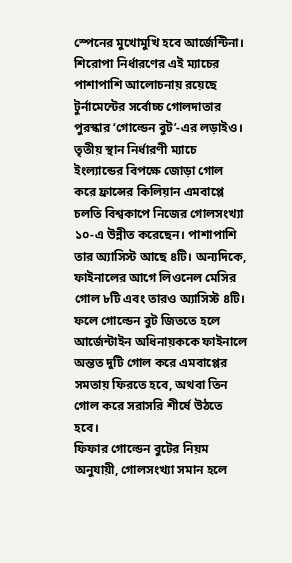স্পেনের মুখোমুখি হবে আর্জেন্টিনা। শিরোপা নির্ধারণের এই ম্যাচের পাশাপাশি আলোচনায় রয়েছে টুর্নামেন্টের সর্বোচ্চ গোলদাতার পুরস্কার ‘গোল্ডেন বুট’-এর লড়াইও।
তৃতীয় স্থান নির্ধারণী ম্যাচে ইংল্যান্ডের বিপক্ষে জোড়া গোল করে ফ্রান্সের কিলিয়ান এমবাপ্পে চলতি বিশ্বকাপে নিজের গোলসংখ্যা ১০-এ উন্নীত করেছেন। পাশাপাশি তার অ্যাসিস্ট আছে ৪টি। অন্যদিকে, ফাইনালের আগে লিওনেল মেসির গোল ৮টি এবং তারও অ্যাসিস্ট ৪টি। ফলে গোল্ডেন বুট জিততে হলে আর্জেন্টাইন অধিনায়ককে ফাইনালে অন্তত দুটি গোল করে এমবাপ্পের সমতায় ফিরতে হবে, অথবা তিন গোল করে সরাসরি শীর্ষে উঠতে হবে।
ফিফার গোল্ডেন বুটের নিয়ম অনুযায়ী, গোলসংখ্যা সমান হলে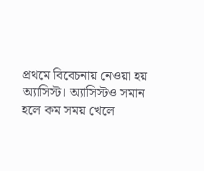প্রথমে বিবেচনায় নেওয়া হয় অ্যাসিস্ট। অ্যাসিস্টও সমান হলে কম সময় খেলে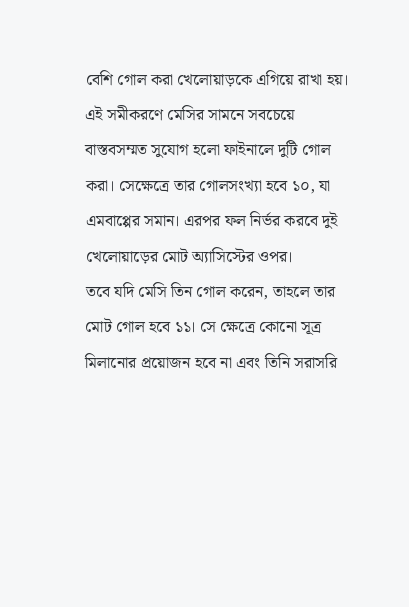বেশি গোল করা খেলোয়াড়কে এগিয়ে রাখা হয়।
এই সমীকরণে মেসির সামনে সবচেয়ে বাস্তবসম্মত সুযোগ হলো ফাইনালে দুটি গোল করা। সেক্ষেত্রে তার গোলসংখ্যা হবে ১০, যা এমবাপ্পের সমান। এরপর ফল নির্ভর করবে দুই খেলোয়াড়ের মোট অ্যাসিস্টের ওপর।
তবে যদি মেসি তিন গোল করেন, তাহলে তার মোট গোল হবে ১১। সে ক্ষেত্রে কোনো সূত্র মিলানোর প্রয়োজন হবে না এবং তিনি সরাসরি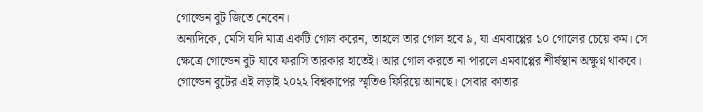গোল্ডেন বুট জিতে নেবেন।
অন্যদিকে, মেসি যদি মাত্র একটি গোল করেন, তাহলে তার গোল হবে ৯, যা এমবাপ্পের ১০ গোলের চেয়ে কম। সে ক্ষেত্রে গোল্ডেন বুট যাবে ফরাসি তারকার হাতেই। আর গোল করতে না পারলে এমবাপ্পের শীর্ষস্থান অক্ষুণ্ন থাকবে।
গোল্ডেন বুটের এই লড়াই ২০২২ বিশ্বকাপের স্মৃতিও ফিরিয়ে আনছে। সেবার কাতার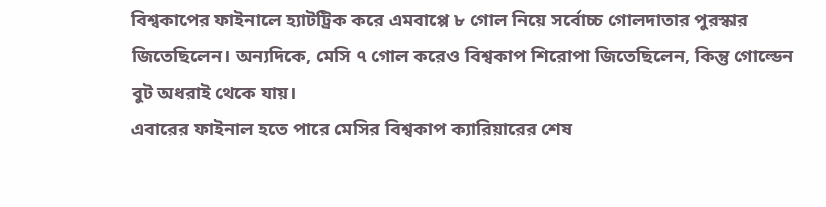বিশ্বকাপের ফাইনালে হ্যাটট্রিক করে এমবাপ্পে ৮ গোল নিয়ে সর্বোচ্চ গোলদাতার পুরস্কার জিতেছিলেন। অন্যদিকে, মেসি ৭ গোল করেও বিশ্বকাপ শিরোপা জিতেছিলেন, কিন্তু গোল্ডেন বুট অধরাই থেকে যায়।
এবারের ফাইনাল হতে পারে মেসির বিশ্বকাপ ক্যারিয়ারের শেষ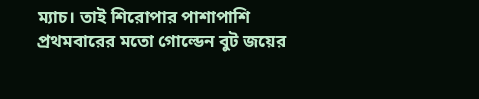ম্যাচ। তাই শিরোপার পাশাপাশি প্রথমবারের মতো গোল্ডেন বুট জয়ের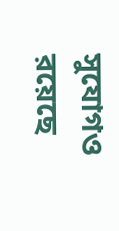সুযোগও রয়েছে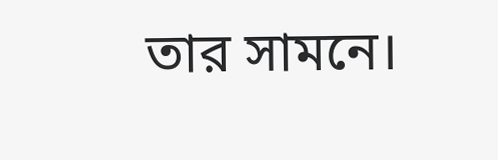তার সামনে।